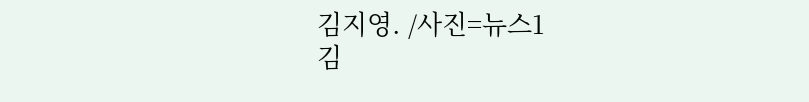김지영. /사진=뉴스1
김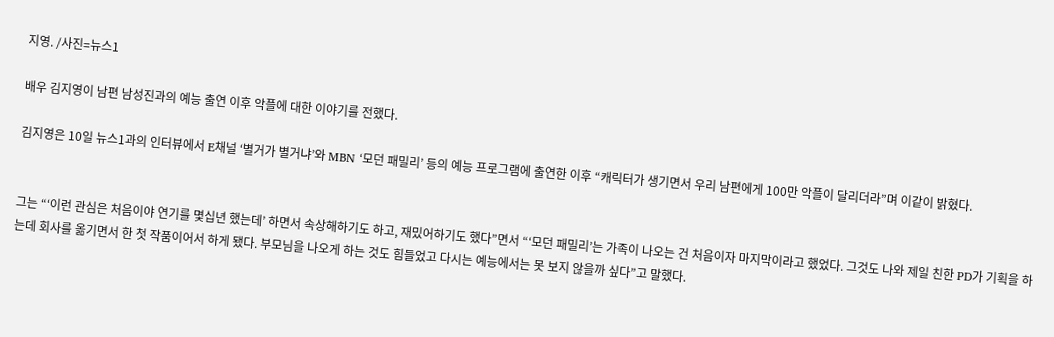지영. /사진=뉴스1

배우 김지영이 남편 남성진과의 예능 출연 이후 악플에 대한 이야기를 전했다.

김지영은 10일 뉴스1과의 인터뷰에서 E채널 ‘별거가 별거냐’와 MBN ‘모던 패밀리’ 등의 예능 프로그램에 출연한 이후 “캐릭터가 생기면서 우리 남편에게 100만 악플이 달리더라”며 이같이 밝혔다.


그는 “‘이런 관심은 처음이야 연기를 몇십년 했는데’ 하면서 속상해하기도 하고, 재밌어하기도 했다”면서 “‘모던 패밀리’는 가족이 나오는 건 처음이자 마지막이라고 했었다. 그것도 나와 제일 친한 PD가 기획을 하는데 회사를 옮기면서 한 첫 작품이어서 하게 됐다. 부모님을 나오게 하는 것도 힘들었고 다시는 예능에서는 못 보지 않을까 싶다”고 말했다.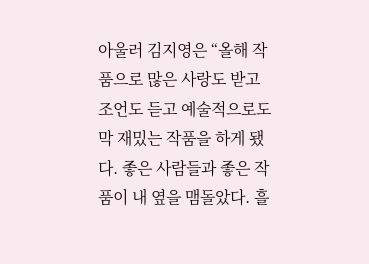아울러 김지영은 “올해 작품으로 많은 사랑도 받고 조언도 듣고 예술적으로도 막 재밌는 작품을 하게 됐다. 좋은 사람들과 좋은 작품이 내 옆을 맴돌았다. 흘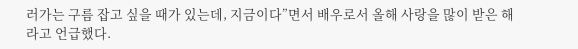러가는 구름 잡고 싶을 때가 있는데, 지금이다”면서 배우로서 올해 사랑을 많이 받은 해라고 언급했다.